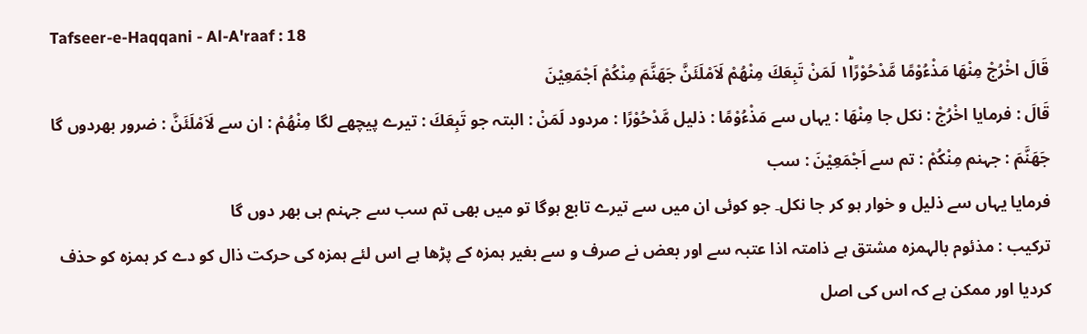Tafseer-e-Haqqani - Al-A'raaf : 18
قَالَ اخْرُجْ مِنْهَا مَذْءُوْمًا مَّدْحُوْرًا١ؕ لَمَنْ تَبِعَكَ مِنْهُمْ لَاَمْلَئَنَّ جَهَنَّمَ مِنْكُمْ اَجْمَعِیْنَ
قَالَ : فرمایا اخْرُجْ : نکل جا مِنْهَا : یہاں سے مَذْءُوْمًا : ذلیل مَّدْحُوْرًا : مردود لَمَنْ : البتہ جو تَبِعَكَ : تیرے پیچھے لگا مِنْهُمْ : ان سے لَاَمْلَئَنَّ : ضرور بھردوں گا جَهَنَّمَ : جہنم مِنْكُمْ : تم سے اَجْمَعِيْنَ : سب
فرمایا یہاں سے ذلیل و خوار ہو کر جا نکل۔ جو کوئی ان میں سے تیرے تابع ہوگا تو میں بھی تم سب سے جہنم ہی بھر دوں گا
ترکیب : مذئوم بالہمزہ مشتق ہے ذامتہ اذا عتبہ سے اور بعض نے صرف و سے بغیر ہمزہ کے پڑھا ہے اس لئے ہمزہ کی حرکت ذال کو دے کر ہمزہ کو حذف کردیا اور ممکن ہے کہ اس کی اصل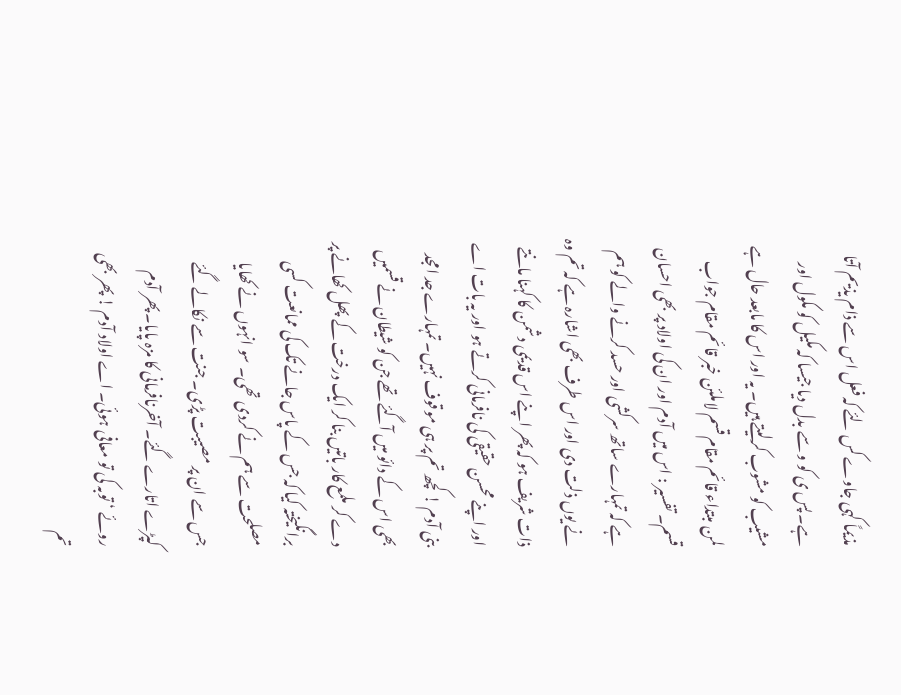مذیماً کہی جاوے کس لئے کہ فعل اس سے ذام یذیم آتا ہے۔ پس ی کو و سے بدل دیا جیسا کہ مکیل کو مکول اور مشیب کو مشوب کرلیتے ہیں۔ یہ اور اس کا مابعد حال ہے لمن مبتداء قائم مقام قسم لاملئن خبر قائم مقام جواب قسم۔ تفسیر : اس میں آدم اور ان کی اولاد پر بھی احسان ہے کہ تمہارے ساتھ سرکشی اور حسد کرنے والے کو ہم نے یوں ذلت دی اور اس طرف بھی اشارہ ہے کہ تم وہ ذات شریف ہو کہ پھر اپنے اس قدیمی دشمن کا کہنا مانتے اور اپنے محسن حقیقی کی نافرمانی کرتے ہو اور یہ بات اے بنی آدم ! کچھ تم پر ہی موقوف نہیں۔ تمہارے جد امجد بھی اس کے دائو میں آگئے تھے جن کو شیطان نے قسمیں دے کر ملمع کار باتیں بنا کر ایک درخت کے پھل کھانے پر برانگیختہ کیا کہ جس کے پاس جانے تک کی ممانعت کسی مصلحت سے ہم نے کردی تھی۔ سو انہوں نے کھایا جس سے ان پر مصیبت پڑی۔ جنت سے نکالے گئے کپڑے اتارے گئے۔ آخرنافرمانی کا مزہ پایا۔ پھر آدم روئے ‘ توبہ کی تو معافی ہوئی۔ اے اولاد آدم ! پھر بھی تم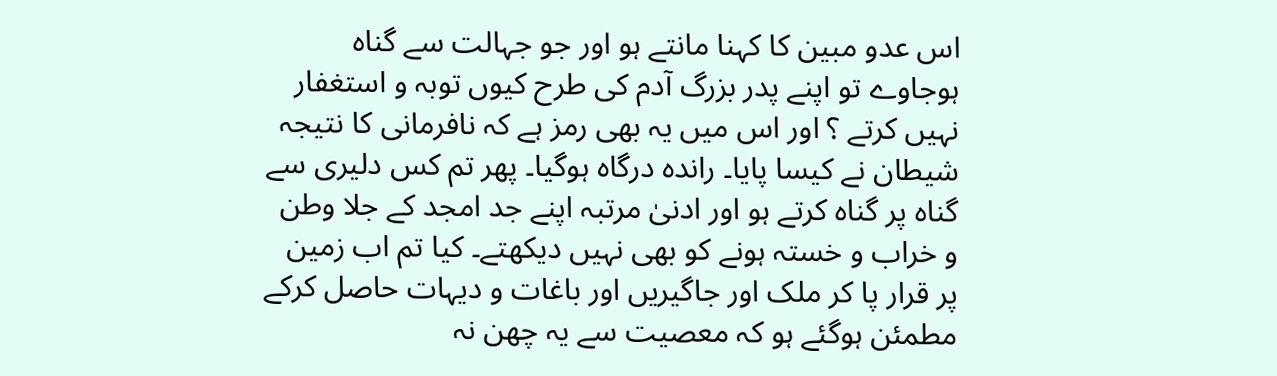اس عدو مبین کا کہنا مانتے ہو اور جو جہالت سے گناہ ہوجاوے تو اپنے پدر بزرگ آدم کی طرح کیوں توبہ و استغفار نہیں کرتے ؟ اور اس میں یہ بھی رمز ہے کہ نافرمانی کا نتیجہ شیطان نے کیسا پایا۔ راندہ درگاہ ہوگیا۔ پھر تم کس دلیری سے گناہ پر گناہ کرتے ہو اور ادنیٰ مرتبہ اپنے جد امجد کے جلا وطن و خراب و خستہ ہونے کو بھی نہیں دیکھتے۔ کیا تم اب زمین پر قرار پا کر ملک اور جاگیریں اور باغات و دیہات حاصل کرکے مطمئن ہوگئے ہو کہ معصیت سے یہ چھن نہ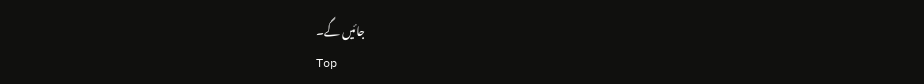جائیں گے۔
Top